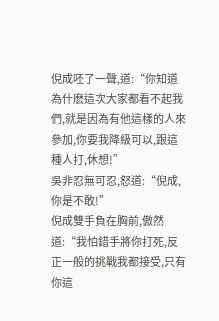倪成呸了一聲,道:“你知道為什麽這次大家都看不起我們,就是因為有他這樣的人來參加,你要我降級可以,跟這種人打,休想!”
吳非忍無可忍,怒道:“倪成,你是不敢!”
倪成雙手負在胸前,傲然道:“我怕錯手將你打死,反正一般的挑戰我都接受,只有你這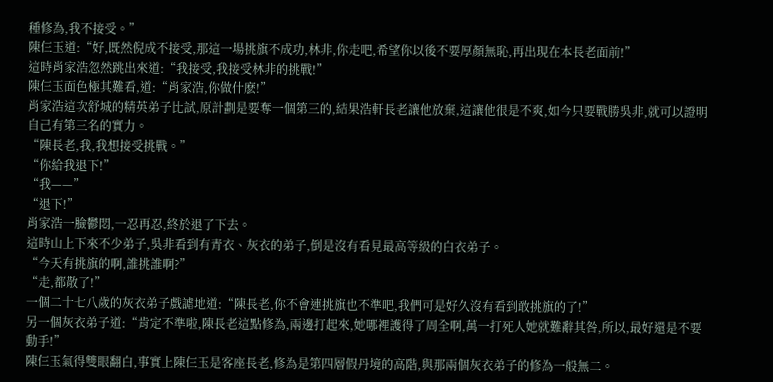種修為,我不接受。”
陳仨玉道:“好,既然倪成不接受,那這一場挑旗不成功,林非,你走吧,希望你以後不要厚顏無恥,再出現在本長老面前!”
這時肖家浩忽然跳出來道:“我接受,我接受林非的挑戰!”
陳仨玉面色極其難看,道:“肖家浩,你做什麽!”
肖家浩這次舒城的精英弟子比試,原計劃是要奪一個第三的,結果浩軒長老讓他放棄,這讓他很是不爽,如今只要戰勝吳非,就可以證明自己有第三名的實力。
“陳長老,我,我想接受挑戰。”
“你給我退下!”
“我——”
“退下!”
肖家浩一臉鬱悶,一忍再忍,終於退了下去。
這時山上下來不少弟子,吳非看到有青衣、灰衣的弟子,倒是沒有看見最高等級的白衣弟子。
“今天有挑旗的啊,誰挑誰啊?”
“走,都散了!”
一個二十七八歲的灰衣弟子戲謔地道:“陳長老,你不會連挑旗也不準吧,我們可是好久沒有看到敢挑旗的了!”
另一個灰衣弟子道:“肯定不準啦,陳長老這點修為,兩邊打起來,她哪裡護得了周全啊,萬一打死人她就難辭其咎,所以,最好還是不要動手!”
陳仨玉氣得雙眼翻白,事實上陳仨玉是客座長老,修為是第四層假丹境的高階,與那兩個灰衣弟子的修為一般無二。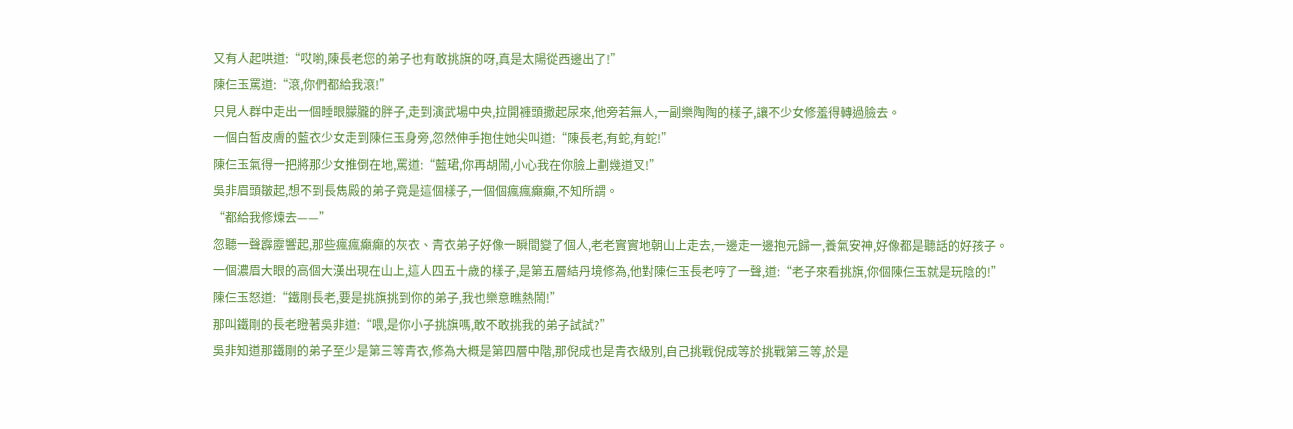又有人起哄道:“哎喲,陳長老您的弟子也有敢挑旗的呀,真是太陽從西邊出了!”
陳仨玉罵道:“滾,你們都給我滾!”
只見人群中走出一個睡眼朦朧的胖子,走到演武場中央,拉開褲頭撒起尿來,他旁若無人,一副樂陶陶的樣子,讓不少女修羞得轉過臉去。
一個白皙皮膚的藍衣少女走到陳仨玉身旁,忽然伸手抱住她尖叫道:“陳長老,有蛇,有蛇!”
陳仨玉氣得一把將那少女推倒在地,罵道:“藍珺,你再胡鬧,小心我在你臉上劃幾道叉!”
吳非眉頭皺起,想不到長雋殿的弟子竟是這個樣子,一個個瘋瘋癲癲,不知所謂。
“都給我修煉去——”
忽聽一聲霹靂響起,那些瘋瘋癲癲的灰衣、青衣弟子好像一瞬間變了個人,老老實實地朝山上走去,一邊走一邊抱元歸一,養氣安神,好像都是聽話的好孩子。
一個濃眉大眼的高個大漢出現在山上,這人四五十歲的樣子,是第五層結丹境修為,他對陳仨玉長老哼了一聲,道:“老子來看挑旗,你個陳仨玉就是玩陰的!”
陳仨玉怒道:“鐵剛長老,要是挑旗挑到你的弟子,我也樂意瞧熱鬧!”
那叫鐵剛的長老瞪著吳非道:“喂,是你小子挑旗嗎,敢不敢挑我的弟子試試?”
吳非知道那鐵剛的弟子至少是第三等青衣,修為大概是第四層中階,那倪成也是青衣級別,自己挑戰倪成等於挑戰第三等,於是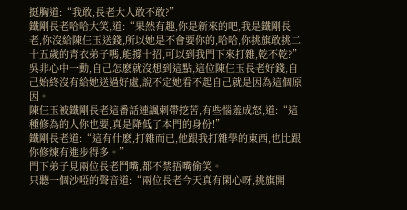挺胸道:“我敢,長老大人敢不敢?”
鐵剛長老哈哈大笑,道:“果然有趣,你是新來的吧,我是鐵剛長老,你沒給陳仨玉送錢,所以她是不會要你的,哈哈,你挑旗敢挑二十五歲的青衣弟子嗎,能撐十招,可以到我門下來打雜,乾不乾?”
吳非心中一動,自己怎麽就沒想到這點,這位陳仨玉長老好錢,自己始終沒有給她送過好處,說不定她看不起自己就是因為這個原因。
陳仨玉被鐵剛長老這番話連諷刺帶挖苦,有些惱羞成怒,道:“這種修為的人你也要,真是降低了本門的身份!”
鐵剛長老道:“這有什麽,打雜而已,他跟我打雜學的東西,也比跟你修煉有進步得多。”
門下弟子見兩位長老鬥嘴,都不禁捂嘴偷笑。
只聽一個沙啞的聲音道:“兩位長老今天真有閑心呀,挑旗開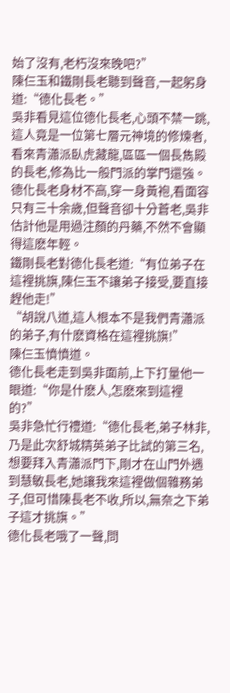始了沒有,老朽沒來晚吧?”
陳仨玉和鐵剛長老聽到聲音,一起躬身道:“德化長老。”
吳非看見這位德化長老,心頭不禁一跳,這人竟是一位第七層元神境的修煉者,看來青瀟派臥虎藏龍,區區一個長雋殿的長老,修為比一般門派的掌門還強。
德化長老身材不高,穿一身黃袍,看面容只有三十余歲,但聲音卻十分蒼老,吳非估計他是用過注顏的丹藥,不然不會顯得這麽年輕。
鐵剛長老對德化長老道:“有位弟子在這裡挑旗,陳仨玉不讓弟子接受,要直接趕他走!”
“胡說八道,這人根本不是我們青瀟派的弟子,有什麽資格在這裡挑旗!”
陳仨玉憤憤道。
德化長老走到吳非面前,上下打量他一眼道:“你是什麽人,怎麽來到這裡的?”
吳非急忙行禮道:“德化長老,弟子林非,乃是此次舒城精英弟子比試的第三名,想要拜入青瀟派門下,剛才在山門外遇到慧敏長老,她讓我來這裡做個雜務弟子,但可惜陳長老不收,所以,無奈之下弟子這才挑旗。”
德化長老哦了一聲,問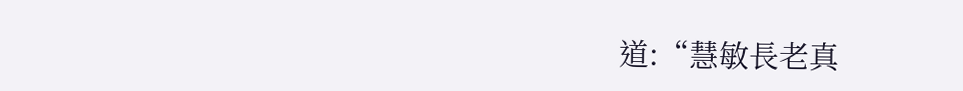道:“慧敏長老真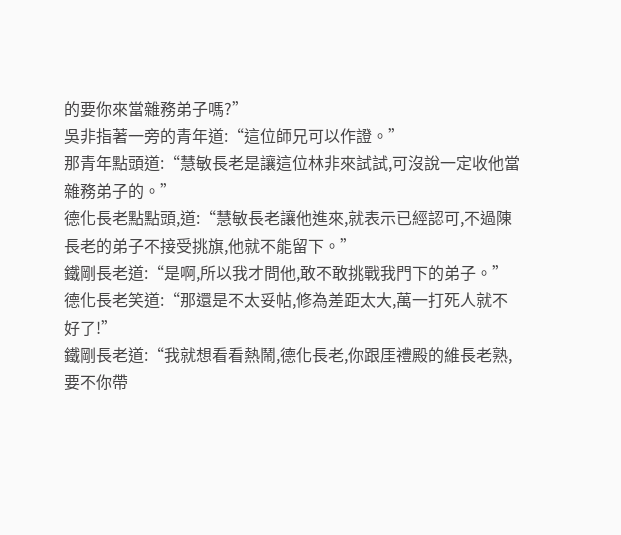的要你來當雜務弟子嗎?”
吳非指著一旁的青年道:“這位師兄可以作證。”
那青年點頭道:“慧敏長老是讓這位林非來試試,可沒說一定收他當雜務弟子的。”
德化長老點點頭,道:“慧敏長老讓他進來,就表示已經認可,不過陳長老的弟子不接受挑旗,他就不能留下。”
鐵剛長老道:“是啊,所以我才問他,敢不敢挑戰我門下的弟子。”
德化長老笑道:“那還是不太妥帖,修為差距太大,萬一打死人就不好了!”
鐵剛長老道:“我就想看看熱鬧,德化長老,你跟厓禮殿的維長老熟,要不你帶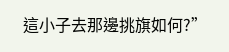這小子去那邊挑旗如何?”